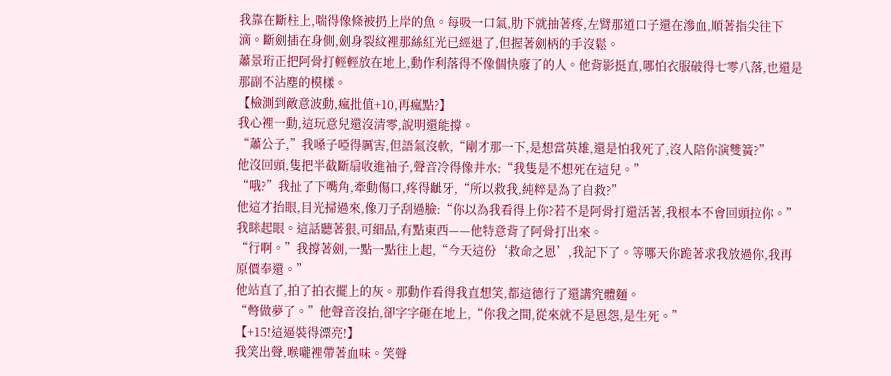我靠在斷柱上,喘得像條被扔上岸的魚。每吸一口氣,肋下就抽著疼,左臂那道口子還在滲血,順著指尖往下滴。斷劍插在身側,劍身裂紋裡那絲紅光已經退了,但握著劍柄的手沒鬆。
蕭景珩正把阿骨打輕輕放在地上,動作利落得不像個快廢了的人。他背影挺直,哪怕衣服破得七零八落,也還是那副不沾塵的模樣。
【檢測到敵意波動,瘋批值+10,再瘋點?】
我心裡一動,這玩意兒還沒清零,說明還能撐。
“蕭公子,”我嗓子啞得厲害,但語氣沒軟,“剛才那一下,是想當英雄,還是怕我死了,沒人陪你演雙簧?”
他沒回頭,隻把半截斷扇收進袖子,聲音冷得像井水:“我隻是不想死在這兒。”
“哦?”我扯了下嘴角,牽動傷口,疼得齜牙,“所以救我,純粹是為了自救?”
他這才抬眼,目光掃過來,像刀子刮過臉:“你以為我看得上你?若不是阿骨打還活著,我根本不會回頭拉你。”
我眯起眼。這話聽著狠,可細品,有點東西——他特意背了阿骨打出來。
“行啊。”我撐著劍,一點一點往上起,“今天這份‘救命之恩’,我記下了。等哪天你跪著求我放過你,我再原價奉還。”
他站直了,拍了拍衣擺上的灰。那動作看得我直想笑,都這德行了還講究體麵。
“彆做夢了。”他聲音沒抬,卻字字砸在地上,“你我之間,從來就不是恩怨,是生死。”
【+15!這逼裝得漂亮!】
我笑出聲,喉嚨裡帶著血味。笑聲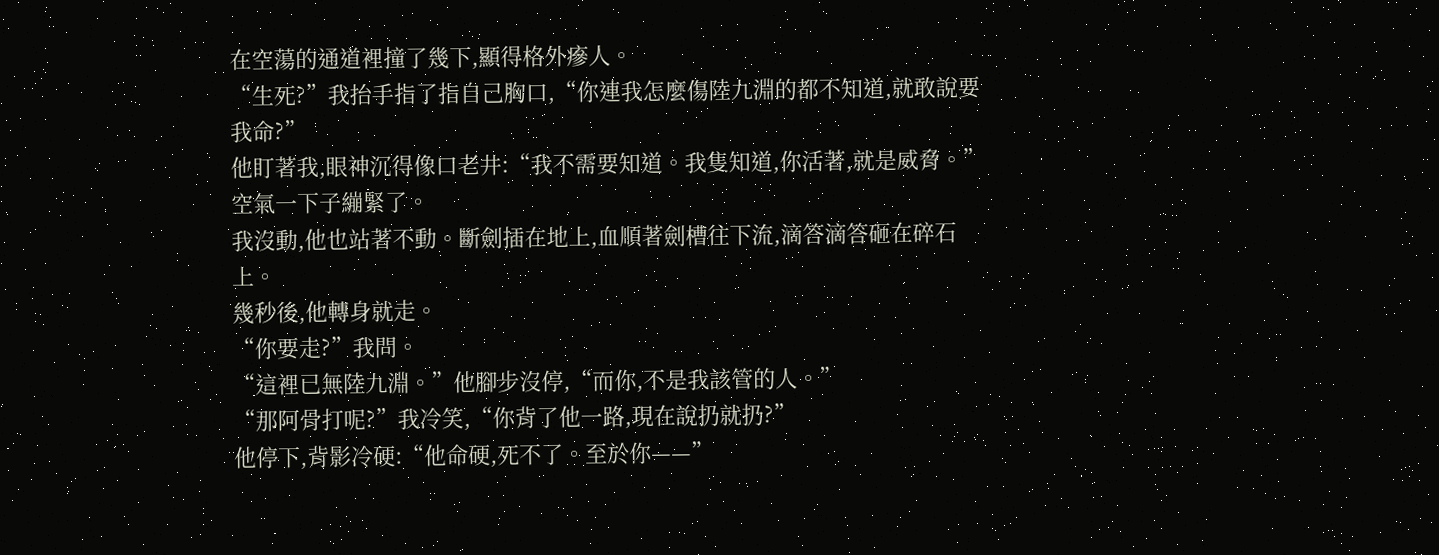在空蕩的通道裡撞了幾下,顯得格外瘮人。
“生死?”我抬手指了指自己胸口,“你連我怎麼傷陸九淵的都不知道,就敢說要我命?”
他盯著我,眼神沉得像口老井:“我不需要知道。我隻知道,你活著,就是威脅。”
空氣一下子繃緊了。
我沒動,他也站著不動。斷劍插在地上,血順著劍槽往下流,滴答滴答砸在碎石上。
幾秒後,他轉身就走。
“你要走?”我問。
“這裡已無陸九淵。”他腳步沒停,“而你,不是我該管的人。”
“那阿骨打呢?”我冷笑,“你背了他一路,現在說扔就扔?”
他停下,背影冷硬:“他命硬,死不了。至於你——”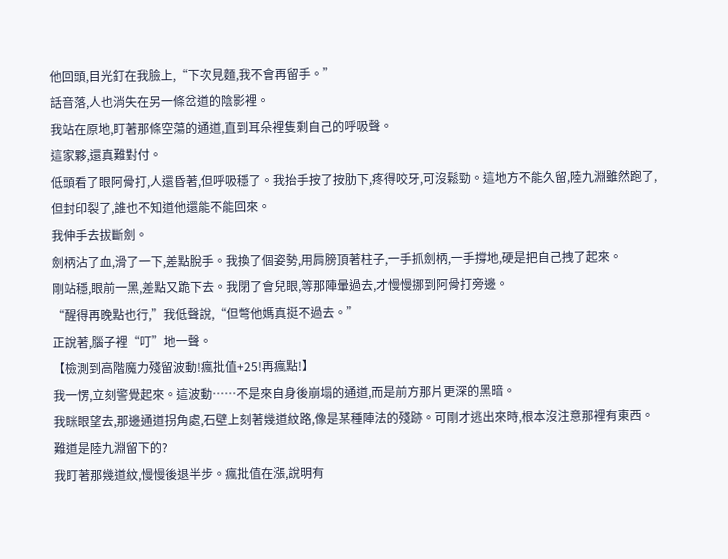他回頭,目光釘在我臉上,“下次見麵,我不會再留手。”
話音落,人也消失在另一條岔道的陰影裡。
我站在原地,盯著那條空蕩的通道,直到耳朵裡隻剩自己的呼吸聲。
這家夥,還真難對付。
低頭看了眼阿骨打,人還昏著,但呼吸穩了。我抬手按了按肋下,疼得咬牙,可沒鬆勁。這地方不能久留,陸九淵雖然跑了,但封印裂了,誰也不知道他還能不能回來。
我伸手去拔斷劍。
劍柄沾了血,滑了一下,差點脫手。我換了個姿勢,用肩膀頂著柱子,一手抓劍柄,一手撐地,硬是把自己拽了起來。
剛站穩,眼前一黑,差點又跪下去。我閉了會兒眼,等那陣暈過去,才慢慢挪到阿骨打旁邊。
“醒得再晚點也行,”我低聲說,“但彆他媽真挺不過去。”
正說著,腦子裡“叮”地一聲。
【檢測到高階魔力殘留波動!瘋批值+25!再瘋點!】
我一愣,立刻警覺起來。這波動……不是來自身後崩塌的通道,而是前方那片更深的黑暗。
我眯眼望去,那邊通道拐角處,石壁上刻著幾道紋路,像是某種陣法的殘跡。可剛才逃出來時,根本沒注意那裡有東西。
難道是陸九淵留下的?
我盯著那幾道紋,慢慢後退半步。瘋批值在漲,說明有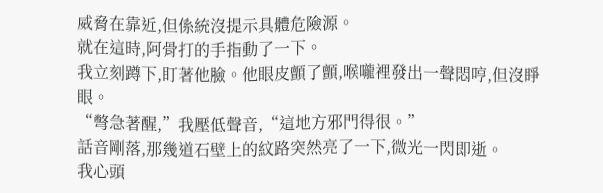威脅在靠近,但係統沒提示具體危險源。
就在這時,阿骨打的手指動了一下。
我立刻蹲下,盯著他臉。他眼皮顫了顫,喉嚨裡發出一聲悶哼,但沒睜眼。
“彆急著醒,”我壓低聲音,“這地方邪門得很。”
話音剛落,那幾道石壁上的紋路突然亮了一下,微光一閃即逝。
我心頭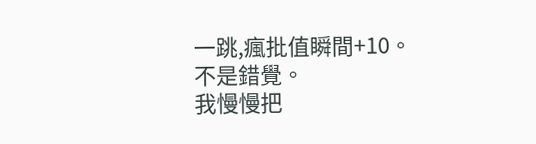一跳,瘋批值瞬間+10。
不是錯覺。
我慢慢把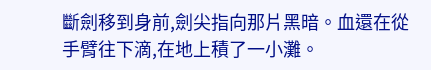斷劍移到身前,劍尖指向那片黑暗。血還在從手臂往下滴,在地上積了一小灘。